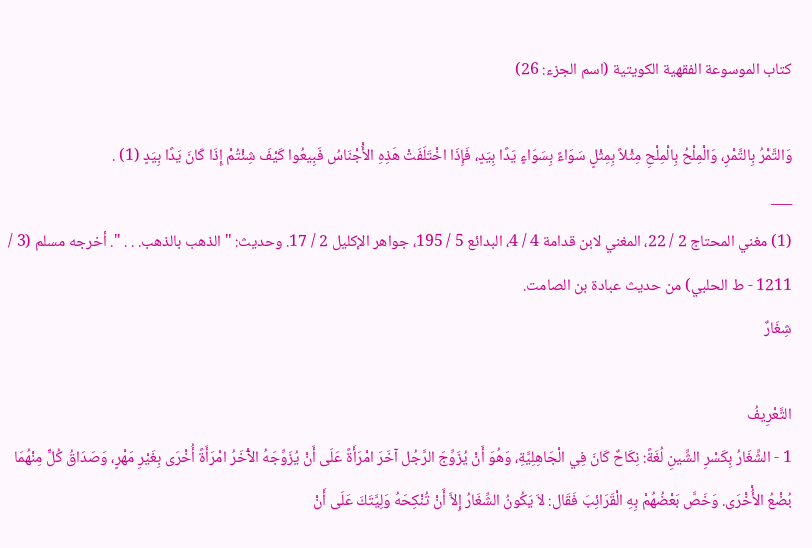كتاب الموسوعة الفقهية الكويتية (اسم الجزء: 26)

وَالتَّمْرُ بِالتَّمْرِ، وَالْمِلْحُ بِالْمِلْحِ مِثْلاً بِمِثْلٍ سَوَاءً بِسَوَاءٍ يَدًا بِيَدٍ، فَإِذَا اخْتَلَفَتْ هَذِهِ الأَْجْنَاسُ فَبِيعُوا كَيْفَ شِئْتُمْ إِذَا كَانَ يَدًا بِيَدٍ (1) .
___
(1) مغني المحتاج 2 / 22، المغني لابن قدامة 4 / 4، البدائع 5 / 195، جواهر الإكليل 2 / 17. وحديث: " الذهب بالذهب. . . ". أخرجه مسلم (3 / 1211 - ط الحلبي) من حديث عبادة بن الصامت.
شِغَارٌ

التَّعْرِيفُ
1 - الشِّغَارُ بِكَسْرِ الشِّينِ لُغَةً: نِكَاحٌ كَانَ فِي الْجَاهِلِيَّةِ، وَهُوَ أَنْ يُزَوِّجَ الرَّجُل آخَرَ امْرَأَةً عَلَى أَنْ يُزَوِّجَهُ الآْخَرُ امْرَأَةً أُخْرَى بِغَيْرِ مَهْرٍ، وَصَدَاقُ كُلٍّ مِنْهُمَا بُضْعُ الأُْخْرَى. وَخَصَّ بَعْضُهُمْ بِهِ الْقَرَائِبَ فَقَال: لاَ يَكُونُ الشِّغَارُ إِلاَّ أَنْ تُنْكِحَهُ وَلِيَّتَكَ عَلَى أَنْ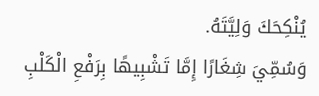يُنْكِحَكَ وَلِيَّتَهُ.
وَسُمِّيَ شِغَارًا إِمَّا تَشْبِيهًا بِرَفْعِ الْكَلْبِ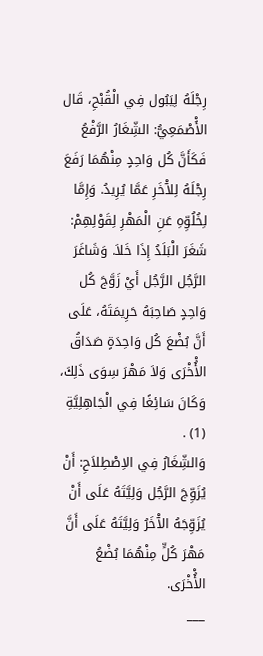رِجْلَهُ لِيَبُول فِي الْقُبْحِ، قَال الأَْصْمَعِيُّ: الشِّغَارُ الرَّفْعُ فَكَأَنَّ كُل وَاحِدٍ مِنْهُمَا رَفَعَ رِجْلَهُ لِلآْخَرِ عَمَّا يُرِيدُ. وَإِمَّا لِخُلُوِّهِ عَنِ الْمَهْرِ لِقَوْلِهِمْ: شَغَرَ الْبَلَدُ إِذَا خَلاَ. وَشَاغَرَ الرَّجُل الرَّجُل أَيْ زَوَّجَ كُل وَاحِدٍ صَاحِبَهُ حَرِيمَتَهُ، عَلَى أَنَّ بُضْعَ كُل وَاحِدَةٍ صَدَاقُ الأُْخْرَى وَلاَ مَهْرَ سِوَى ذَلِكَ، وَكَانَ سَائِغًا فِي الْجَاهِلِيَّةِ (1) .
وَالشِّغَارُ فِي الاِصْطِلاَحِ: أَنْ يُزَوِّجَ الرَّجُل وَلِيَّتَهُ عَلَى أَنْ يُزَوِّجَهُ الآْخَرُ وَلِيَّتَهُ عَلَى أَنَّ مَهْرَ كُلٍّ مِنْهُمَا بُضْعُ الأُْخْرَى.
___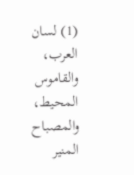(1) لسان العرب، والقاموس المحيط، والمصباح المنير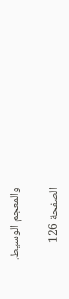والمعجم الوسيط.

الصفحة 126